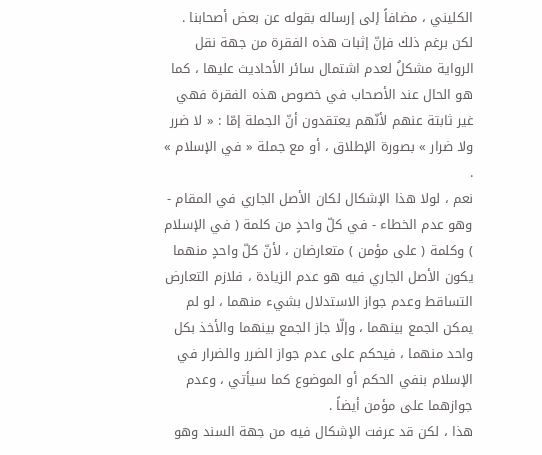الكليني ، مضافاً إلى إرساله بقوله عن بعض أصحابنا .
لكن برغم ذلك فإنّ إثبات هذه الفقرة من جهة نقل الرواية مشكلُ لعدم اشتمال سائر الأحاديث عليها ، كما هو الحال عند الأصحاب في خصوص هذه الفقرة فهي غير ثابتة عنهم لأنّهم يعتقدون أنّ الجملة إمّا : « لا ضرر ولا ضرار » بصورة الإطلاق ، أو مع جملة « في الإسلام » .
نعم ، لولا هذا الإشكال لكان الأصل الجاري في المقام - وهو عدم الخطاء - في كلّ واحدٍ من كلمة ( في الإسلام ) وكلمة ( على مؤمن ) متعارضان ، لأنّ كلّ واحدٍ منهما يكون الأصل الجاري فيه هو عدم الزيادة ، فلازم التعارض التساقط وعدم جواز الاستدلال بشيء منهما ، لو لم يمكن الجمع بينهما ، وإلّا جاز الجمع بينهما والأخذ بكل واحد منهما ، فيحكم على عدم جواز الضرر والضرار في الإسلام بنفي الحكم أو الموضوع كما سيأتي ، وعدم جوازهما على مؤمن أيضاً .
هذا ، لكن قد عرفت الإشكال فيه من جهة السند وهو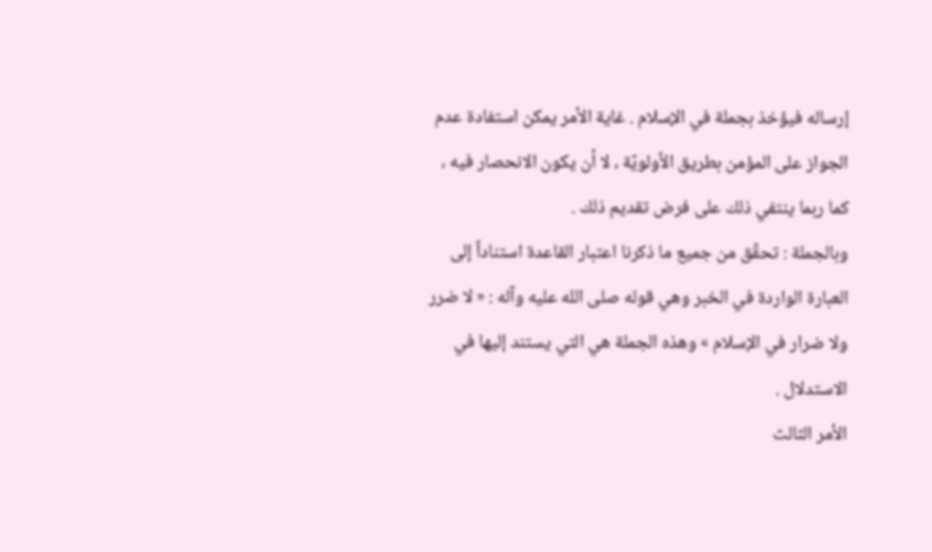إرساله فيؤخذ بجملة في الإسلام . غاية الأمر يمكن استفادة عدم الجواز على المؤمن بطريق الأولويّة ، لا أن يكون الانحصار فيه ، كما ربما ينتفي ذلك على فرض تقديم ذلك .
وبالجملة : تحقّق من جميع ما ذكرنا اعتبار القاعدة استناداً إلى العبارة الواردة في الخبر وهي قوله صلى الله عليه وآله : « لا ضرر ولا ضرار في الإسلام » وهذه الجملة هي التي يستند إليها في الاستدلال .
الأمر الثالث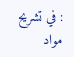: في تشريح مواد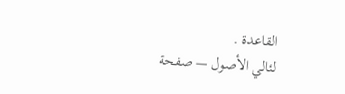القاعدة .
لئالي الأصول — صفحة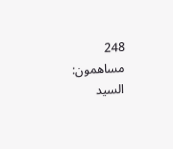248
مساهمون: السيد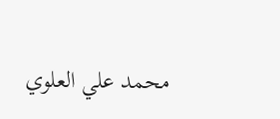محمد علي العلوي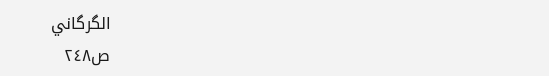الگرگاني
ص٢٤٨